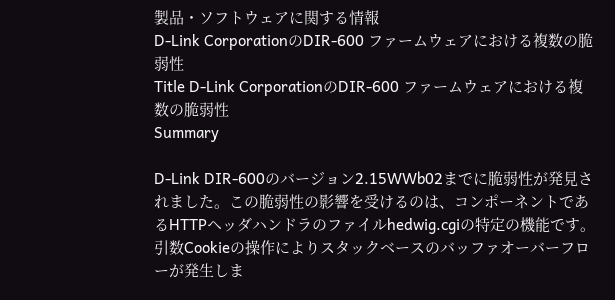製品・ソフトウェアに関する情報
D-Link CorporationのDIR-600 ファームウェアにおける複数の脆弱性
Title D-Link CorporationのDIR-600 ファームウェアにおける複数の脆弱性
Summary

D-Link DIR-600のバージョン2.15WWb02までに脆弱性が発見されました。この脆弱性の影響を受けるのは、コンポーネントであるHTTPヘッダハンドラのファイルhedwig.cgiの特定の機能です。引数Cookieの操作によりスタックベースのバッファオーバーフローが発生しま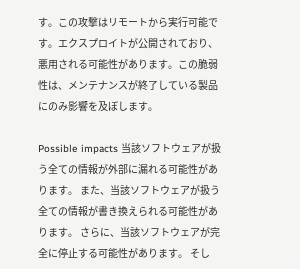す。この攻撃はリモートから実行可能です。エクスプロイトが公開されており、悪用される可能性があります。この脆弱性は、メンテナンスが終了している製品にのみ影響を及ぼします。

Possible impacts 当該ソフトウェアが扱う全ての情報が外部に漏れる可能性があります。 また、当該ソフトウェアが扱う全ての情報が書き換えられる可能性があります。 さらに、当該ソフトウェアが完全に停止する可能性があります。 そし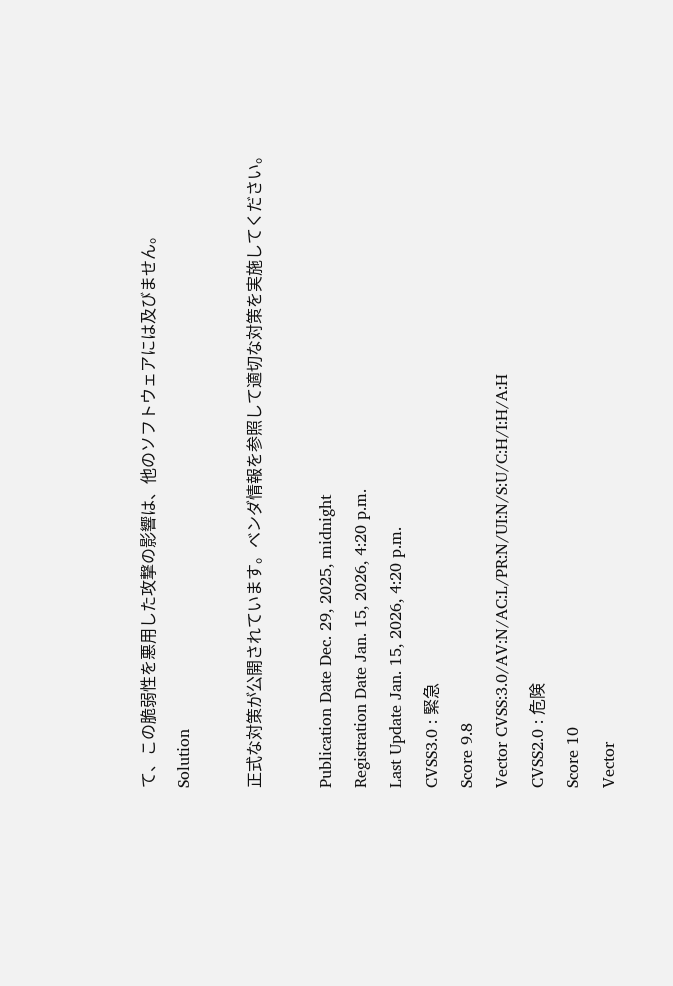て、この脆弱性を悪用した攻撃の影響は、他のソフトウェアには及びません。
Solution

正式な対策が公開されています。ベンダ情報を参照して適切な対策を実施してください。

Publication Date Dec. 29, 2025, midnight
Registration Date Jan. 15, 2026, 4:20 p.m.
Last Update Jan. 15, 2026, 4:20 p.m.
CVSS3.0 : 緊急
Score 9.8
Vector CVSS:3.0/AV:N/AC:L/PR:N/UI:N/S:U/C:H/I:H/A:H
CVSS2.0 : 危険
Score 10
Vector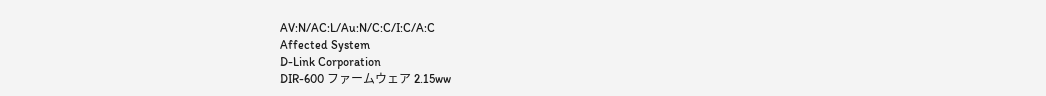AV:N/AC:L/Au:N/C:C/I:C/A:C
Affected System
D-Link Corporation
DIR-600 ファームウェア 2.15ww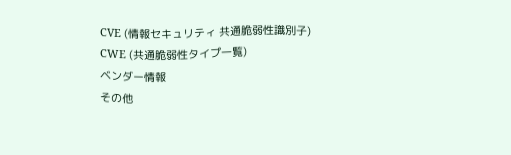CVE (情報セキュリティ 共通脆弱性識別子)
CWE (共通脆弱性タイプ一覧)
ベンダー情報
その他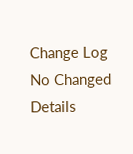Change Log
No Changed Details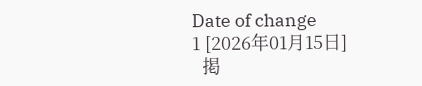Date of change
1 [2026年01月15日]
  掲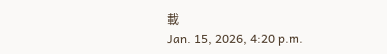載
Jan. 15, 2026, 4:20 p.m.